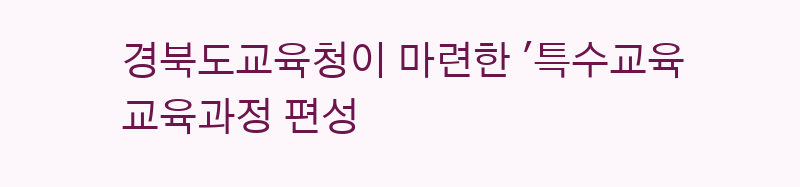경북도교육청이 마련한 '특수교육 교육과정 편성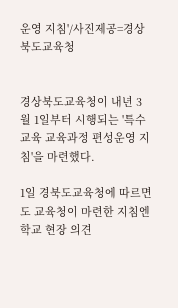운영 지침'/사진제공=경상북도교육청


경상북도교육청이 내년 3월 1일부터 시행되는 '특수교육 교육과정 편성운영 지침'을 마련했다.

1일 경북도교육청에 따르면 도 교육청이 마련한 지침엔 학교 현장 의견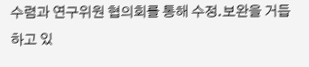수렴과 연구위원 협의회를 통해 수정․보완을 거듭하고 있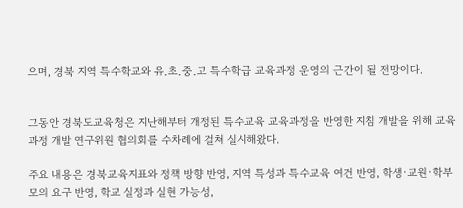으며, 경북 지역 특수학교와 유․초․중․고 특수학급 교육과정 운영의 근간이 될 전망이다.


그동안 경북도교육청은 지난해부터 개정된 특수교육 교육과정을 반영한 지침 개발을 위해 교육과정 개발 연구위원 협의회를 수차례에 걸쳐 실시해왔다.

주요 내용은 경북교육지표와 정책 방향 반영, 지역 특성과 특수교육 여건 반영, 학생·교원·학부모의 요구 반영, 학교 실정과 실현 가능성,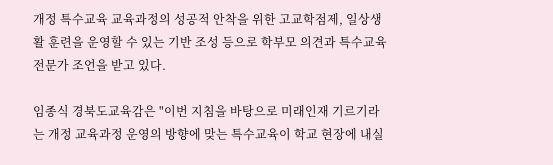개정 특수교육 교육과정의 성공적 안착을 위한 고교학점제, 일상생활 훈련을 운영할 수 있는 기반 조성 등으로 학부모 의견과 특수교육 전문가 조언을 받고 있다.

임종식 경북도교육감은 "이번 지침을 바탕으로 미래인재 기르기라는 개정 교육과정 운영의 방향에 맞는 특수교육이 학교 현장에 내실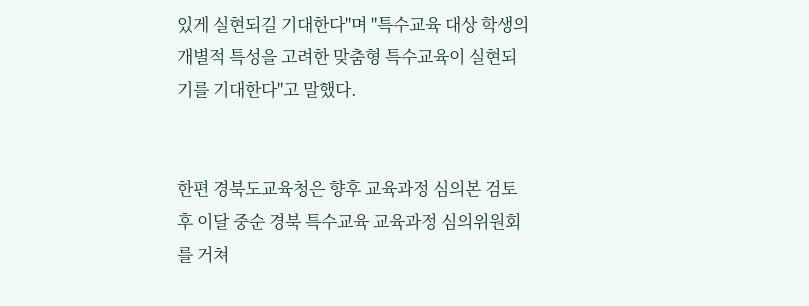있게 실현되길 기대한다"며 "특수교육 대상 학생의 개별적 특성을 고려한 맞춤형 특수교육이 실현되기를 기대한다"고 말했다.


한편 경북도교육청은 향후 교육과정 심의본 검토 후 이달 중순 경북 특수교육 교육과정 심의위원회를 거쳐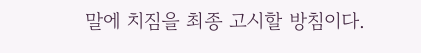말에 치짐을 최종 고시할 방침이다.